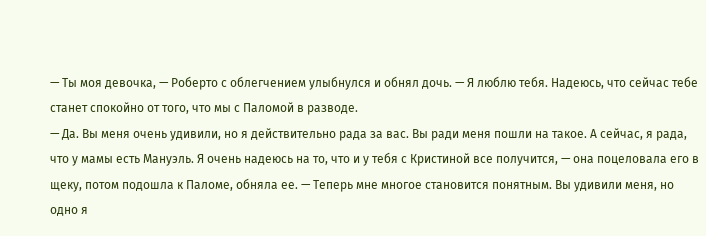— Ты моя девочка, — Роберто с облегчением улыбнулся и обнял дочь. — Я люблю тебя. Надеюсь, что сейчас тебе станет спокойно от того, что мы с Паломой в разводе.
— Да. Вы меня очень удивили, но я действительно рада за вас. Вы ради меня пошли на такое. А сейчас, я рада, что у мамы есть Мануэль. Я очень надеюсь на то, что и у тебя с Кристиной все получится, — она поцеловала его в щеку, потом подошла к Паломе, обняла ее. — Теперь мне многое становится понятным. Вы удивили меня, но одно я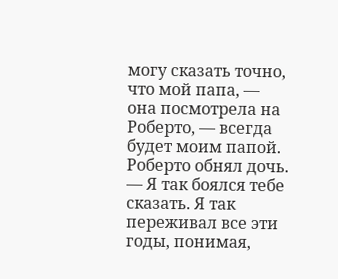могу сказать точно, что мой папа, — она посмотрела на Роберто, — всегда будет моим папой.
Роберто обнял дочь.
— Я так боялся тебе сказать. Я так переживал все эти годы, понимая,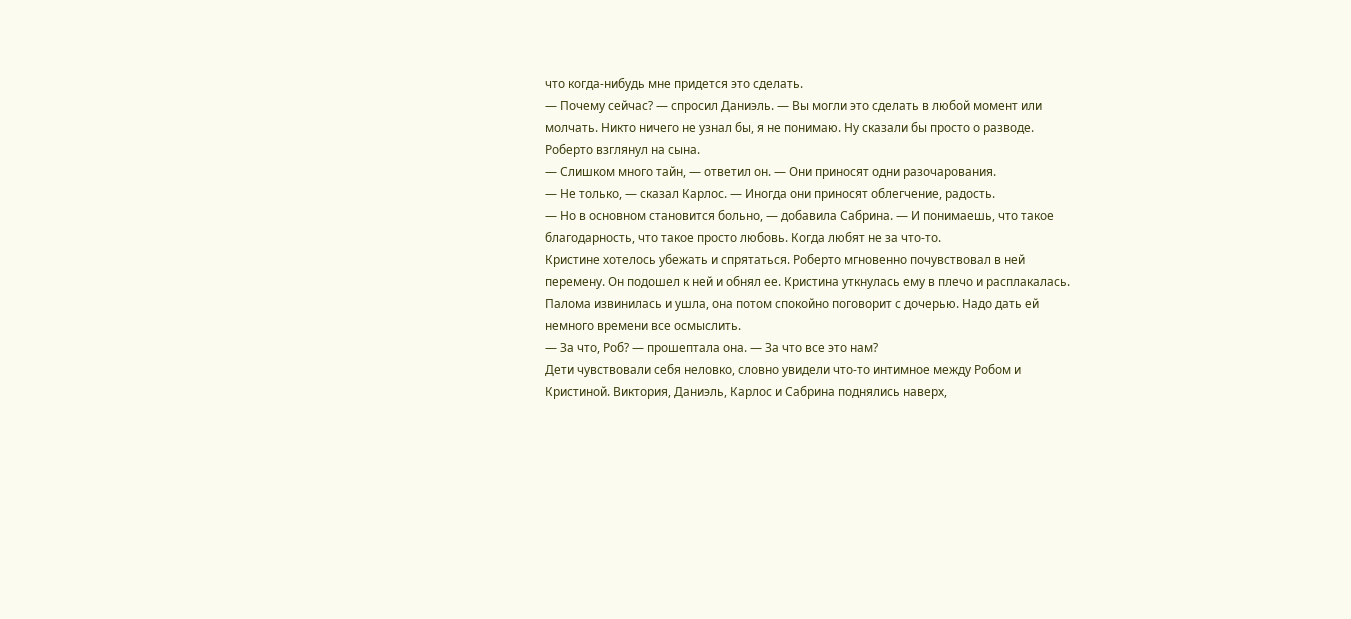что когда-нибудь мне придется это сделать.
— Почему сейчас? — спросил Даниэль. — Вы могли это сделать в любой момент или молчать. Никто ничего не узнал бы, я не понимаю. Ну сказали бы просто о разводе.
Роберто взглянул на сына.
— Слишком много тайн, — ответил он. — Они приносят одни разочарования.
— Не только, — сказал Карлос. — Иногда они приносят облегчение, радость.
— Но в основном становится больно, — добавила Сабрина. — И понимаешь, что такое благодарность, что такое просто любовь. Когда любят не за что-то.
Кристине хотелось убежать и спрятаться. Роберто мгновенно почувствовал в ней перемену. Он подошел к ней и обнял ее. Кристина уткнулась ему в плечо и расплакалась. Палома извинилась и ушла, она потом спокойно поговорит с дочерью. Надо дать ей немного времени все осмыслить.
— За что, Роб? — прошептала она. — За что все это нам?
Дети чувствовали себя неловко, словно увидели что-то интимное между Робом и Кристиной. Виктория, Даниэль, Карлос и Сабрина поднялись наверх,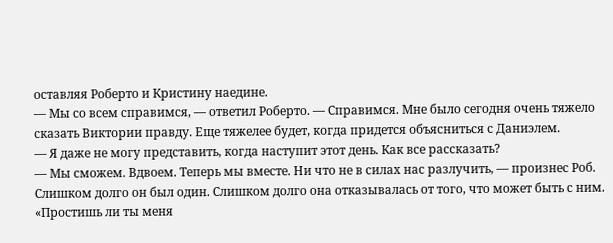оставляя Роберто и Кристину наедине.
— Мы со всем справимся, — ответил Роберто. — Справимся. Мне было сегодня очень тяжело сказать Виктории правду. Еще тяжелее будет, когда придется объясниться с Даниэлем.
— Я даже не могу представить, когда наступит этот день. Как все рассказать?
— Мы сможем. Вдвоем. Теперь мы вместе. Ни что не в силах нас разлучить, — произнес Роб. Слишком долго он был один. Слишком долго она отказывалась от того, что может быть с ним. «Простишь ли ты меня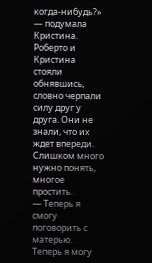когда-нибудь?» — подумала Кристина.
Роберто и Кристина стояли обнявшись, словно черпали силу друг у друга. Они не знали, что их ждет впереди. Слишком много нужно понять, многое простить.
— Теперь я смогу поговорить с матерью. Теперь я могу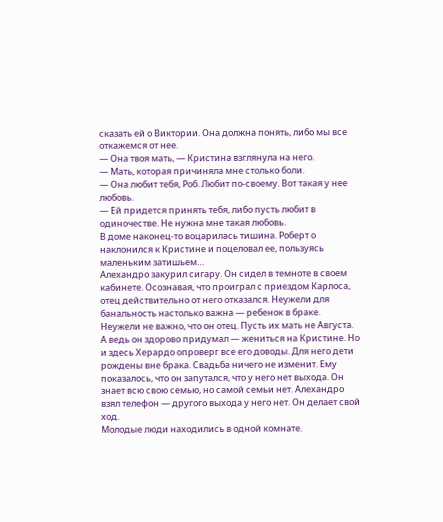сказать ей о Виктории. Она должна понять, либо мы все откажемся от нее.
— Она твоя мать, — Кристина взглянула на него.
— Мать, которая причиняла мне столько боли.
— Она любит тебя, Роб. Любит по-своему. Вот такая у нее любовь.
— Ей придется принять тебя, либо пусть любит в одиночестве. Не нужна мне такая любовь.
В доме наконец-то воцарилась тишина. Роберт о наклонился к Кристине и поцеловал ее, пользуясь маленьким затишьем…
Алехандро закурил сигару. Он сидел в темноте в своем кабинете. Осознавая, что проиграл с приездом Карлоса, отец действительно от него отказался. Неужели для банальность настолько важна — ребенок в браке. Неужели не важно, что он отец. Пусть их мать не Августа. А ведь он здорово придумал — жениться на Кристине. Но и здесь Херардо опроверг все его доводы. Для него дети рождены вне брака. Свадьба ничего не изменит. Ему показалось, что он запутался, что у него нет выхода. Он знает всю свою семью, но самой семьи нет. Алехандро взял телефон — другого выхода у него нет. Он делает свой ход.
Молодые люди находились в одной комнате.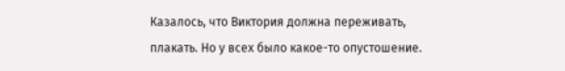Казалось, что Виктория должна переживать, плакать. Но у всех было какое-то опустошение.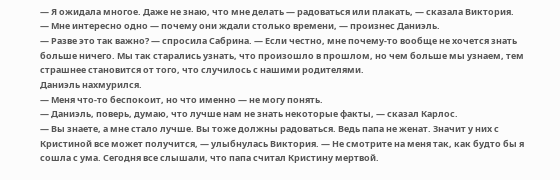— Я ожидала многое. Даже не знаю, что мне делать — радоваться или плакать, — сказала Виктория.
— Мне интересно одно — почему они ждали столько времени, — произнес Даниэль.
— Разве это так важно? — спросила Сабрина. — Если честно, мне почему-то вообще не хочется знать больше ничего. Мы так старались узнать, что произошло в прошлом, но чем больше мы узнаем, тем страшнее становится от того, что случилось с нашими родителями.
Даниэль нахмурился.
— Меня что-то беспокоит, но что именно — не могу понять.
— Даниэль, поверь, думаю, что лучше нам не знать некоторые факты, — сказал Карлос.
— Вы знаете, а мне стало лучше. Вы тоже должны радоваться. Ведь папа не женат. Значит у них с Кристиной все может получится, — улыбнулась Виктория. — Не смотрите на меня так, как будто бы я сошла с ума. Сегодня все слышали, что папа считал Кристину мертвой.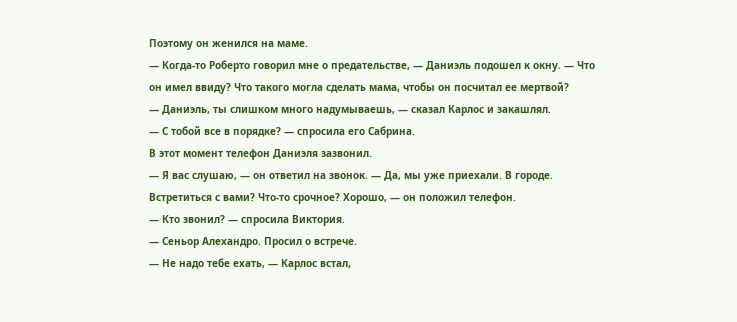Поэтому он женился на маме.
— Когда-то Роберто говорил мне о предательстве, — Даниэль подошел к окну. — Что он имел ввиду? Что такого могла сделать мама, чтобы он посчитал ее мертвой?
— Даниэль, ты слишком много надумываешь, — сказал Карлос и закашлял.
— С тобой все в порядке? — спросила его Сабрина.
В этот момент телефон Даниэля зазвонил.
— Я вас слушаю, — он ответил на звонок. — Да, мы уже приехали. В городе. Встретиться с вами? Что-то срочное? Хорошо, — он положил телефон.
— Кто звонил? — спросила Виктория.
— Сеньор Алехандро. Просил о встрече.
— Не надо тебе ехать, — Карлос встал,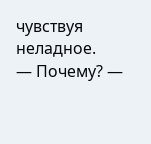чувствуя неладное.
— Почему? —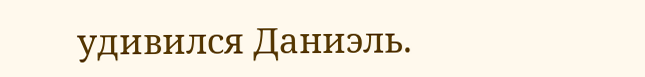удивился Даниэль.